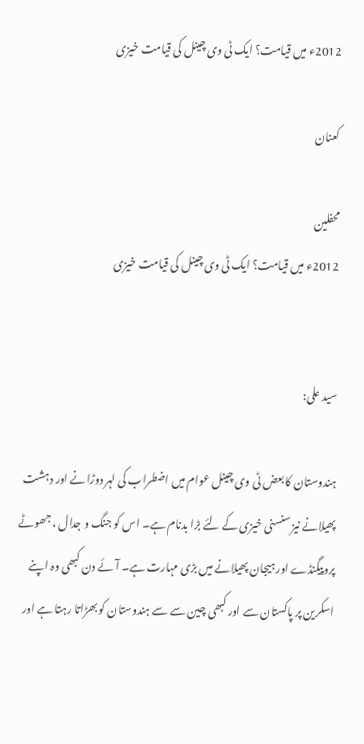2012ء میں قیامت؟ ایک ٹی وی چینل کی قیامت خیزی

کعنان

محفلین
2012ء میں قیامت؟ ایک ٹی وی چینل کی قیامت خیزی


سید علی:

ہندوستان کا بعض ٹی وی چینل عوام میں اضطراب کی لہر دوڑانے اور دہشت پھیلانے نیز سنسنی خیزی کے لئے بڑا بدنام ہے۔ اس کو جنگ و جدال ، جھوٹے پروپیگنڈے اور ہیجان پھیلانے میں بڑی مہارت ہے۔ آئے دن کبھی وہ اپنے اسکرین پر پاکستان سے اور کبھی چین سے سے ہندوستان کو بھڑاتا رہتا ہے اور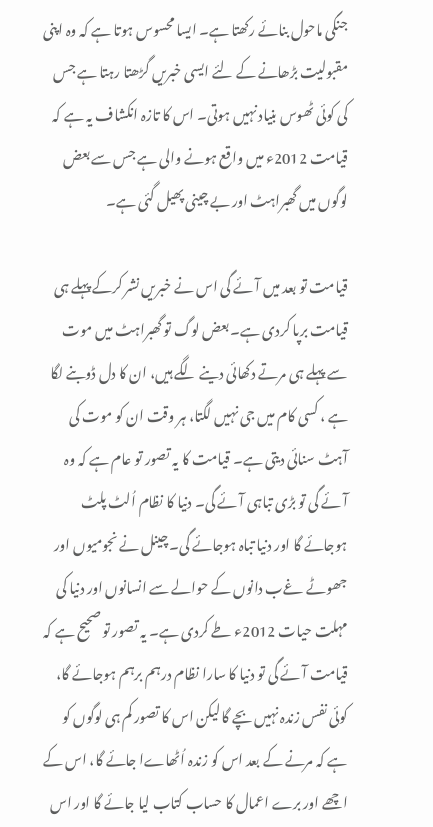جنگی ماحول بنائے رکھتا ہے۔ ایسا محسوس ہوتا ہے کہ وہ اپنی مقبولیت بڑھانے کے لئے ایسی خبریں گڑھتا رہتا ہے جس کی کوئی ٹھوس بنیاد نہیں ہوتی۔ اس کا تازہ انکشاف یہ ہے کہ قیامت 2012ء میں واقع ہونے والی ہے جس سے بعض لوگوں میں گھبراہٹ اور بے چینی پھیل گئی ہے۔

قیامت تو بعد میں آئے گی اس نے خبریں نشر کرکے پہلے ہی قیامت برپا کردی ہے۔ بعض لوگ تو گھبراہٹ میں موت سے پہلے ہی مرتے دکھائی دینے لگے ہیں، ان کا دل ڈوبنے لگا ہے ، کسی کام میں جی نہیں لگتا، ہر وقت ان کو موت کی آہٹ سنائی دیتی ہے۔ قیامت کا یہ تصور تو عام ہے کہ وہ آئے گی تو بڑی تباہی آئے گی۔ دنیا کا نظام اُلٹ پلٹ ہوجائے گا اور دنیا تباہ ہوجائے گی۔ چینل نے نجومیوں اور جھوٹے غےب دانوں کے حوالے سے انسانوں اور دنیا کی مہلت حیات 2012ء طے کردی ہے۔ یہ تصور تو صحیح ہے کہ قیامت آئے گی تو دنیا کا سارا نظام درہم برہم ہوجائے گا، کوئی نفس زندہ نہیں بچے گا لیکن اس کا تصور کم ہی لوگوں کو ہے کہ مرنے کے بعد اس کو زندہ اُٹھاےا جائے گا، اس کے اچھے اور برے اعمال کا حساب کتاب لیا جائے گا اور اس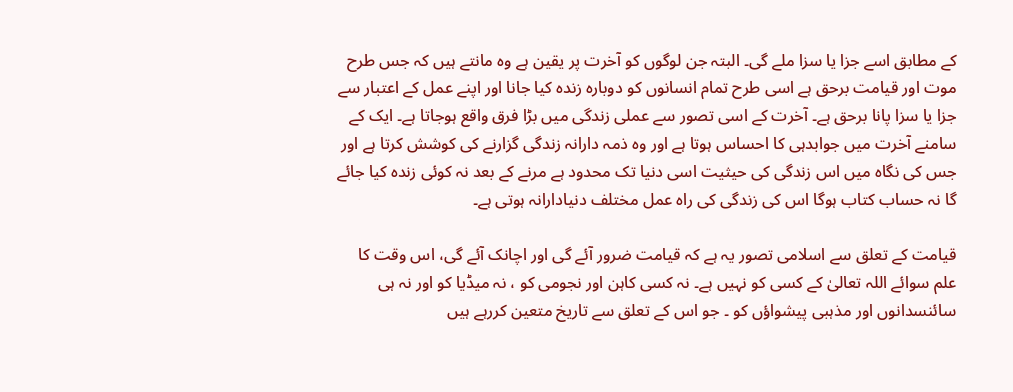کے مطابق اسے جزا یا سزا ملے گی۔ البتہ جن لوگوں کو آخرت پر یقین ہے وہ مانتے ہیں کہ جس طرح موت اور قیامت برحق ہے اسی طرح تمام انسانوں کو دوبارہ زندہ کیا جانا اور اپنے عمل کے اعتبار سے جزا یا سزا پانا برحق ہے۔ آخرت کے اسی تصور سے عملی زندگی میں بڑا فرق واقع ہوجاتا ہے۔ ایک کے سامنے آخرت میں جوابدہی کا احساس ہوتا ہے اور وہ ذمہ دارانہ زندگی گزارنے کی کوشش کرتا ہے اور جس کی نگاہ میں اس زندگی کی حیثیت اسی دنیا تک محدود ہے مرنے کے بعد نہ کوئی زندہ کیا جائے گا نہ حساب کتاب ہوگا اس کی زندگی کی راہ عمل مختلف دنیادارانہ ہوتی ہے۔

قیامت کے تعلق سے اسلامی تصور یہ ہے کہ قیامت ضرور آئے گی اور اچانک آئے گی، اس وقت کا علم سوائے اللہ تعالیٰ کے کسی کو نہیں ہے۔ نہ کسی کاہن اور نجومی کو ، نہ میڈیا کو اور نہ ہی سائنسدانوں اور مذہبی پیشواؤں کو ۔ جو اس کے تعلق سے تاریخ متعین کررہے ہیں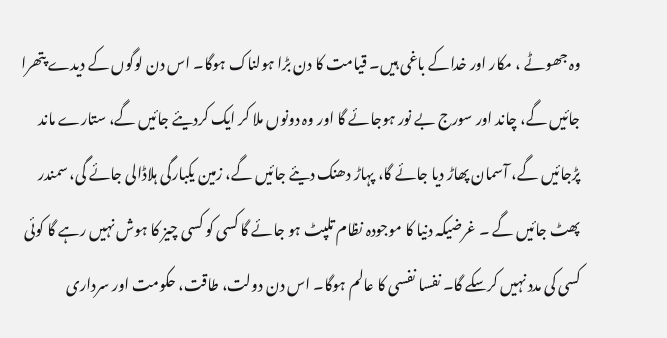وہ جھوٹے ، مکار اور خداکے باغی ہیں۔ قیامت کا دن بڑا ہولناک ہوگا۔ اس دن لوگوں کے دیدے پتھرا جائیں گے، چاند اور سورج بے نور ہوجائے گا اور وہ دونوں ملا کر ایک کردیئے جائیں گے، ستارے ماند پڑجائیں گے، آسمان پھاڑ دیا جائے گا، پہاڑ دھنک دیئے جائیں گے، زمین یکبارگی ہلاڈالی جائے گی، سمندر پھٹ جائیں گے ۔ غرضیکہ دنیا کا موجودہ نظام تلپٹ ہو جائے گا کسی کو کسی چیز کا ہوش نہیں رہے گا کوئی کسی کی مدد نہیں کرسکے گا۔ نفسا نفسی کا عالم ہوگا۔ اس دن دولت، طاقت، حکومت اور سرداری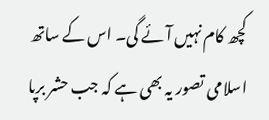کچھ کام نہیں آئے گی۔ اس کے ساتھ اسلامی تصور یہ بھی ہے کہ جب حشر برپا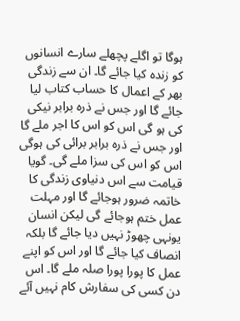ہوگا تو اگلے پچھلے سارے انسانوں کو زندہ کیا جائے گا۔ ان سے زندگی بھر کے اعمال کا حساب کتاب لیا جائے گا اور جس نے ذرہ برابر نیکی کی ہو گی اس کو اس کا اجر ملے گا اور جس نے ذرہ برابر برائی کی ہوگی اس کو اس کی سزا ملے گی۔ گویا قیامت سے اس دنیاوی زندگی کا خاتمہ ضرور ہوجائے گا اور مہلت عمل ختم ہوجائے گی لیکن انسان یونہی چھوڑ نہیں دیا جائے گا بلکہ انصاف کیا جائے گا اور اس کو اپنے عمل کا پورا پورا صلہ ملے گا۔ اس دن کسی کی سفارش کام نہیں آئے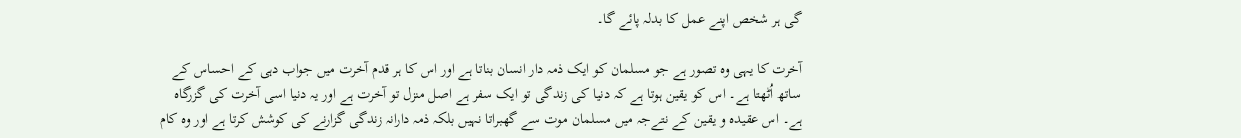گی ہر شخص اپنے عمل کا بدلہ پائے گا۔

آخرت کا یہی وہ تصور ہے جو مسلمان کو ایک ذمہ دار انسان بناتا ہے اور اس کا ہر قدم آخرت میں جواب دہی کے احساس کے ساتھ اُٹھتا ہے۔ اس کو یقین ہوتا ہے کہ دنیا کی زندگی تو ایک سفر ہے اصل منزل تو آخرت ہے اور یہ دنیا اسی آخرت کی گزرگاہ ہے۔ اس عقیدہ و یقین کے نتےجہ میں مسلمان موت سے گھبراتا نہیں بلکہ ذمہ دارانہ زندگی گزارنے کی کوشش کرتا ہے اور وہ کام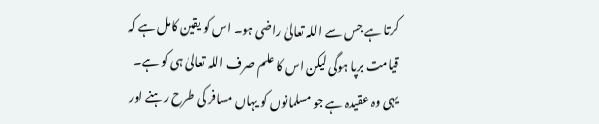کرتا ہے جس سے اللہ تعالیٰ راضی ہو۔ اس کو یقین کامل ہے کہ قیامت برپا ہوگی لیکن اس کا علم صرف اللہ تعالیٰ ہی کو ہے۔ یہی وہ عقیدہ ہے جو مسلمانوں کو یہاں مسافر کی طرح رہنے اور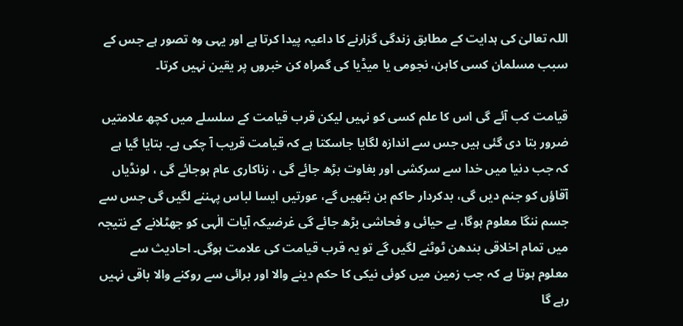اللہ تعالیٰ کی ہدایت کے مطابق زندگی گزارنے کا داعیہ پیدا کرتا ہے اور یہی وہ تصور ہے جس کے سبب مسلمان کسی کاہن، نجومی یا میڈیا کی گمراہ کن خبروں پر یقین نہیں کرتا۔

قیامت کب آئے گی اس کا علم کسی کو نہیں لیکن قرب قیامت کے سلسلے میں کچھ علامتیں ضرور بتا دی گئی ہیں جس سے اندازہ لگایا جاسکتا ہے کہ قیامت قریب آ چکی ہے۔ بتایا گیا ہے کہ جب دنیا میں خدا سے سرکشی اور بغاوت بڑھ جائے گی ، زناکاری عام ہوجائے گی ، لونڈیاں آقاؤں کو جنم دیں گی، بدکردار حاکم بن بٰٹھیں گے، عورتیں ایسا لباس پہننے لگیں گی جس سے جسم ننگا معلوم ہوگا، بے حیائی و فحاشی بڑھ جائے گی غرضیکہ آیات الٰہی کو جھٹلانے کے نتیجہ میں تمام اخلاقی بندھن ٹوٹنے لگیں گے تو یہ قرب قیامت کی علامت ہوگی۔ احادیث سے معلوم ہوتا ہے کہ جب زمین میں کوئی نیکی کا حکم دینے والا اور برائی سے روکنے والا باقی نہیں رہے گا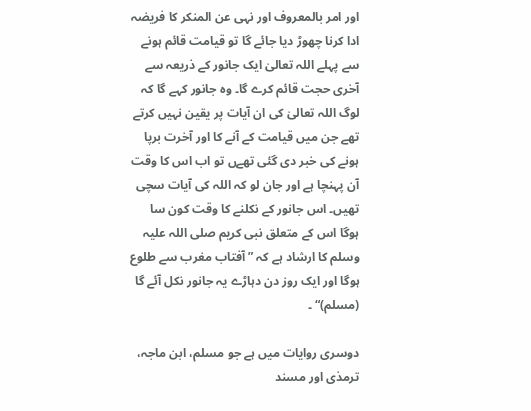اور امر بالمعروف اور نہی عن المنکر کا فریضہ ادا کرنا چھوڑ دیا جائے گا تو قیامت قائم ہونے سے پہلے اللہ تعالیٰ ایک جانور کے ذریعہ سے آخری حجت قائم کرے گا۔ وہ جانور کہے گا کہ لوگ اللہ تعالیٰ کی ان آیات پر یقین نہیں کرتے تھے جن میں قیامت کے آنے کا اور آخرت برپا ہونے کی خبر دی گئی تھےں تو اب اس کا وقت آن پہنچا ہے اور جان لو کہ اللہ کی آیات سچی تھیں۔ اس جانور کے نکلنے کا وقت کون سا ہوگا اس کے متعلق نبی کریم صلی اللہ علیہ وسلم کا ارشاد ہے کہ ”آفتاب مغرب سے طلوع ہوگا اور ایک روز دن دہاڑے یہ جانور نکل آئے گا (مسلم)“ ۔

دوسری روایات میں ہے جو مسلم، ابن ماجہ، ترمذی اور مسند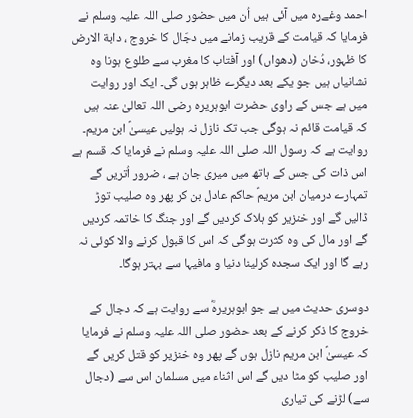احمد وغےرہ میں آئی ہیں اُن میں حضور صلی اللہ علیہ وسلم نے فرمایا کہ قیامت کے قریب زمانے میں دجّال کا خروج ، دابة الارض کا ظہور، دُخان (دھواں) اور آفتاب کا مغرب سے طلوع ہونا وہ نشانیاں ہیں جو یکے بعد دیگرے ظاہر ہوں گی۔ ایک اور روایت میں ہے جس کے راوی حضرت ابوہریرہ رضی اللہ تعالیٰ عنہ ہیں کہ قیامت قائم نہ ہوگی جب تک نازل نہ ہولیں عیسیٰؑ ابن مریم۔ روایت ہے کہ رسول اللہ صلی اللہ علیہ وسلم نے فرمایا کہ قسم ہے اس ذات کی جس کے ہاتھ میں میری جان ہے ، ضرور اُتریں گے تمہارے درمیان ابن مریمؑ حاکم عادل بن کر پھر وہ صلیب توڑ ڈالیں گے اور خنزیر کو ہلاک کردیں گے اور جنگ کا خاتمہ کردیں گے اور مال کی وہ کثرت ہوگی کہ اس کا قبول کرنے والا کوئی نہ رہے گا اور ایک سجدہ کرلینا دنیا و مافیہا سے بہتر ہوگا۔

دوسری حدیث میں ہے جو ابوہریرہؓ سے روایت ہے کہ دجال کے خروج کا ذکر کرنے کے بعد حضور صلی اللہ علیہ وسلم نے فرمایا کہ عیسیٰؑ ابن مریم نازل ہوں گے پھر وہ خنزیر کو قتل کریں گے اور صلیب کو مٹا دیں گے اس اثناء میں مسلمان اس سے (دجال سے) لڑنے کی تیاری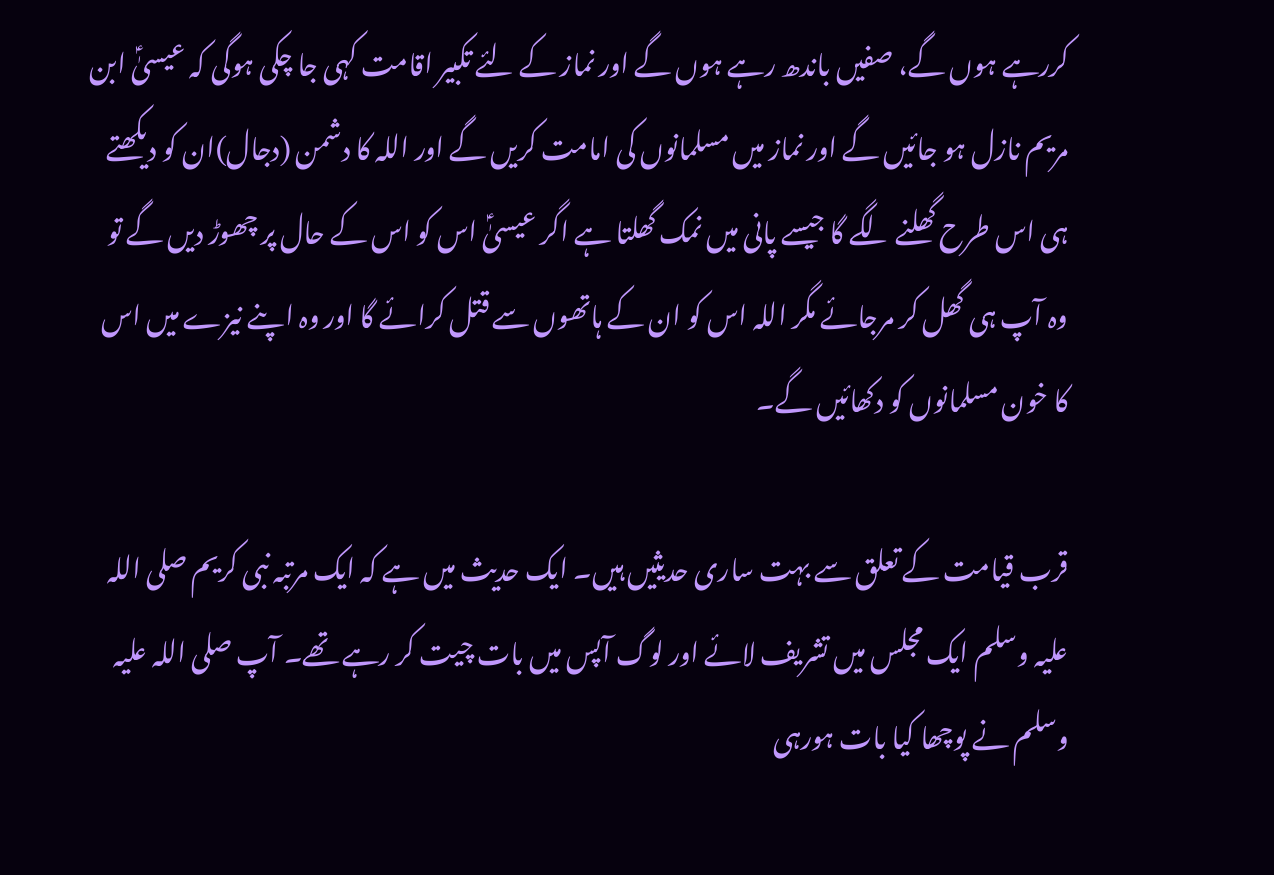کررہے ہوں گے، صفیں باندھ رہے ہوں گے اور نماز کے لئے تکبیر اقامت کہی جا چکی ہوگی کہ عیسیٰؑ ابن مریم نازل ہو جائیں گے اور نماز میں مسلمانوں کی امامت کریں گے اور اللہ کا دشمن (دجال)ان کو دیکھتے ہی اس طرح گھلنے لگے گا جیسے پانی میں نمک گھلتا ہے اگر عیسیٰؑ اس کو اس کے حال پر چھوڑ دیں گے تو وہ آپ ہی گھل کر مرجائے مگر اللہ اس کو ان کے ہاتھوں سے قتل کرائے گا اور وہ اپنے نیزے میں اس کا خون مسلمانوں کو دکھائیں گے۔

قرب قیامت کے تعلق سے بہت ساری حدیثیں ہیں۔ ایک حدیث میں ہے کہ ایک مرتبہ نبی کریم صلی اللہ علیہ وسلم ایک مجلس میں تشریف لائے اور لوگ آپس میں بات چیت کر رہے تھے۔ آپ صلی اللہ علیہ وسلم نے پوچھا کیا بات ہورہی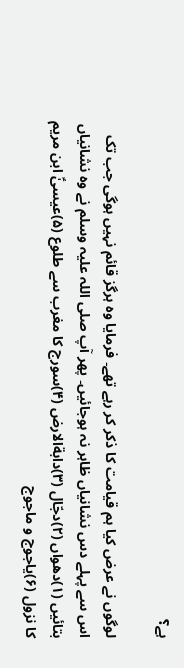ہے؟

لوگوں نے عرض کیا ہم قیامت کا ذکر کر رہے تھے۔ فرمایا وہ ہرگز قائم نہیں ہوگی جب تک اس سے پہلے دس نشانیاں ظاہر نہ ہوجائیں۔ پھر آپ صلی اللہ علیہ وسلم نے وہ نشانیاں بتائیں (۱)دھواں (۲)دجّال (۳)دابةالارض (۴)سورج کا مغرب سے طلوع (۵)عیسیٰؑ ابن مریم کا نزول (۶)یاجوج و ماجوج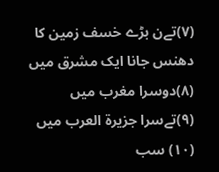(۷)تےن بڑے خسف زمین کا دھنس جانا ایک مشرق میں (۸)دوسرا مغرب میں (۹)تےسرا جزیرة العرب میں (۱۰) سب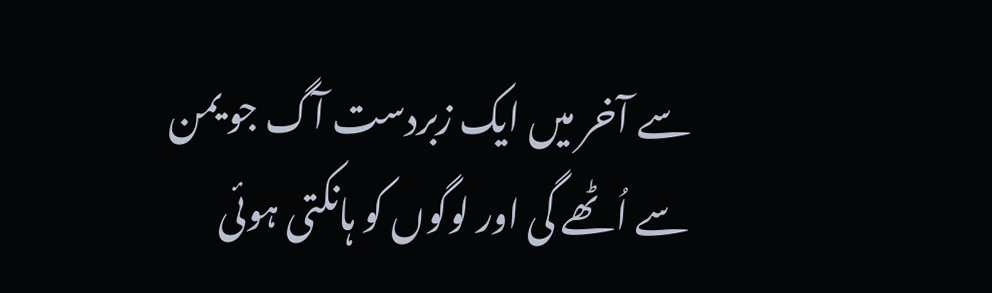سے آخر میں ایک زبردست آگ جو یمن سے اُٹھے گی اور لوگوں کو ہانکتی ہوئی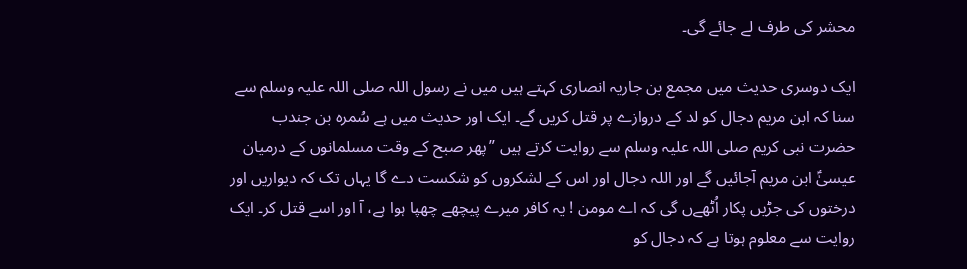محشر کی طرف لے جائے گی۔

ایک دوسری حدیث میں مجمع بن جاریہ انصاری کہتے ہیں میں نے رسول اللہ صلی اللہ علیہ وسلم سے سنا کہ ابن مریم دجال کو لد کے دروازے پر قتل کریں گے۔ ایک اور حدیث میں ہے سُمرہ بن جندب حضرت نبی کریم صلی اللہ علیہ وسلم سے روایت کرتے ہیں ”پھر صبح کے وقت مسلمانوں کے درمیان عیسیٰؑ ابن مریم آجائیں گے اور اللہ دجال اور اس کے لشکروں کو شکست دے گا یہاں تک کہ دیواریں اور درختوں کی جڑیں پکار اُٹھےں گی کہ اے مومن ! یہ کافر میرے پیچھے چھپا ہوا ہے، آ اور اسے قتل کر۔ ایک روایت سے معلوم ہوتا ہے کہ دجال کو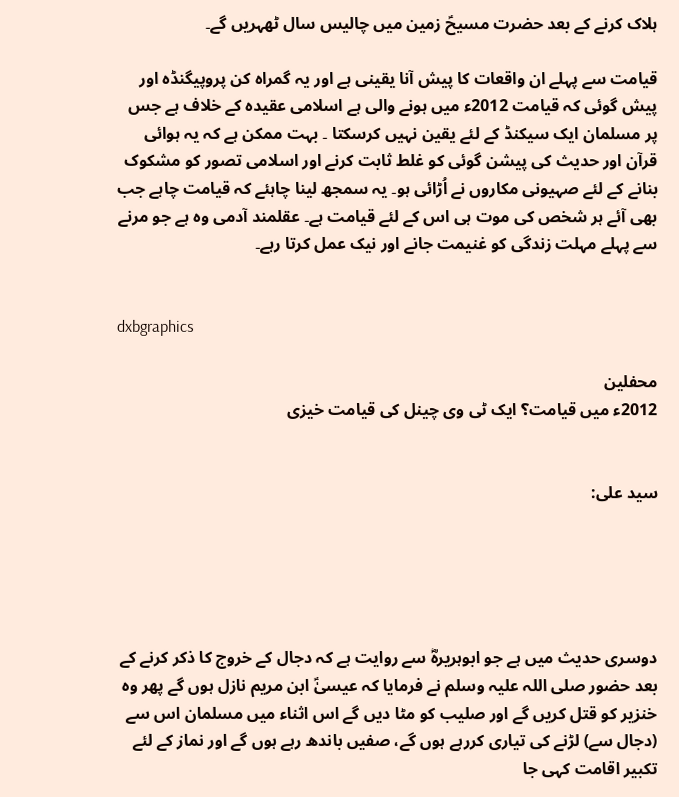ہلاک کرنے کے بعد حضرت مسیحؑ زمین میں چالیس سال ٹھہریں گے۔

قیامت سے پہلے ان واقعات کا پیش آنا یقینی ہے اور یہ گمراہ کن پروپیگنڈہ اور پیش گوئی کہ قیامت 2012ء میں ہونے والی ہے اسلامی عقیدہ کے خلاف ہے جس پر مسلمان ایک سیکنڈ کے لئے یقین نہیں کرسکتا ۔ بہت ممکن ہے کہ یہ ہوائی قرآن اور حدیث کی پیشن گوئی کو غلط ثابت کرنے اور اسلامی تصور کو مشکوک بنانے کے لئے صہیونی مکاروں نے اُڑائی ہو۔ یہ سمجھ لینا چاہئے کہ قیامت چاہے جب بھی آئے ہر شخص کی موت ہی اس کے لئے قیامت ہے۔ عقلمند آدمی وہ ہے جو مرنے سے پہلے مہلت زندگی کو غنیمت جانے اور نیک عمل کرتا رہے۔


dxbgraphics

محفلین
2012ء میں قیامت؟ ایک ٹی وی چینل کی قیامت خیزی


سید علی:





دوسری حدیث میں ہے جو ابوہریرہؓ سے روایت ہے کہ دجال کے خروج کا ذکر کرنے کے بعد حضور صلی اللہ علیہ وسلم نے فرمایا کہ عیسیٰؑ ابن مریم نازل ہوں گے پھر وہ خنزیر کو قتل کریں گے اور صلیب کو مٹا دیں گے اس اثناء میں مسلمان اس سے (دجال سے) لڑنے کی تیاری کررہے ہوں گے، صفیں باندھ رہے ہوں گے اور نماز کے لئے تکبیر اقامت کہی جا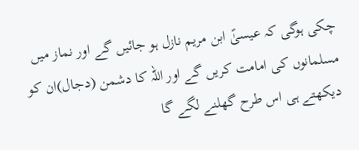چکی ہوگی کہ عیسیٰؑ ابن مریم نازل ہو جائیں گے اور نماز میں مسلمانوں کی امامت کریں گے اور اللہ کا دشمن (دجال)ان کو دیکھتے ہی اس طرح گھلنے لگے گا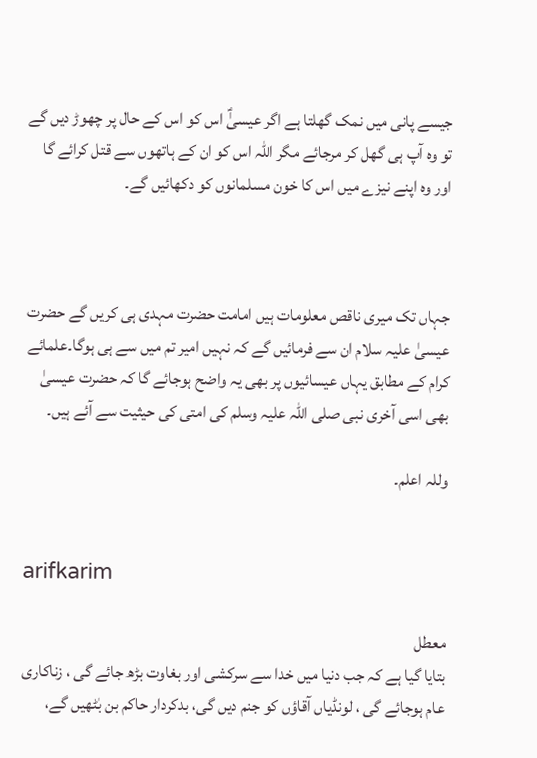جیسے پانی میں نمک گھلتا ہے اگر عیسیٰؑ اس کو اس کے حال پر چھوڑ دیں گے تو وہ آپ ہی گھل کر مرجائے مگر اللہ اس کو ان کے ہاتھوں سے قتل کرائے گا اور وہ اپنے نیزے میں اس کا خون مسلمانوں کو دکھائیں گے۔



جہاں تک میری ناقص معلومات ہیں امامت حضرت مہدی ہی کریں گے حضرت عیسیٰ علیہ سلام ان سے فرمائیں گے کہ نہیں امیر تم میں سے ہی ہوگا۔علمائے کرام کے مطابق یہاں عیسائیوں پر بھی یہ واضح ہوجائے گا کہ حضرت عیسیٰ بھی اسی آخری نبی صلی اللہ علیہ وسلم کی امتی کی حیثیت سے آئے ہیں۔

وللہ اعلم۔


arifkarim

معطل
بتایا گیا ہے کہ جب دنیا میں خدا سے سرکشی اور بغاوت بڑھ جائے گی ، زناکاری عام ہوجائے گی ، لونڈیاں آقاؤں کو جنم دیں گی، بدکردار حاکم بن بٰٹھیں گے،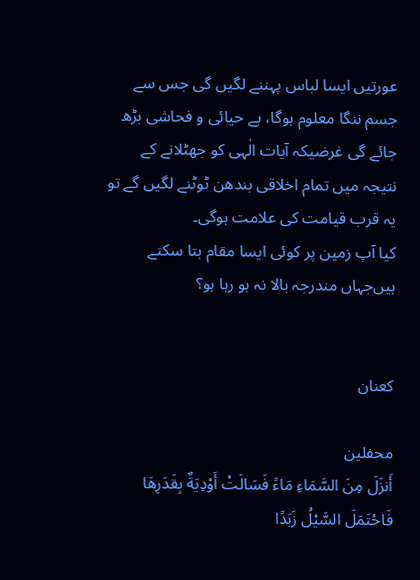عورتیں ایسا لباس پہننے لگیں گی جس سے جسم ننگا معلوم ہوگا، بے حیائی و فحاشی بڑھ جائے گی غرضیکہ آیات الٰہی کو جھٹلانے کے نتیجہ میں تمام اخلاقی بندھن ٹوٹنے لگیں گے تو یہ قرب قیامت کی علامت ہوگی۔
کیا آپ زمین پر کوئی ایسا مقام بتا سکتے ہیں‌جہاں مندرجہ بالا نہ ہو رہا ہو؟


کعنان

محفلین
أَنزَلَ مِنَ السَّمَاءِ مَاءً فَسَالَتْ أَوْدِيَةٌ بِقَدَرِهَا فَاحْتَمَلَ السَّيْلُ زَبَدًا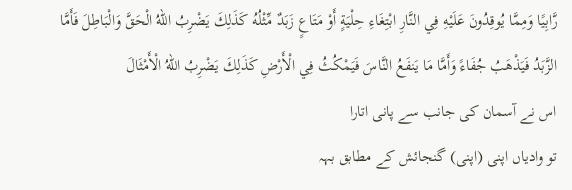رَّابِيًا وَمِمَّا يُوقِدُونَ عَلَيْهِ فِي النَّارِ ابْتِغَاءِ حِلْيَةٍ أَوْ مَتَاعٍ زَبَدٌ مِّثْلُهُ كَذَلِكَ يَضْرِبُ اللّهُ الْحَقَّ وَالْبَاطِلَ فَأَمَّا الزَّبَدُ فَيَذْهَبُ جُفَاءً وَأَمَّا مَا يَنفَعُ النَّاسَ فَيَمْكُثُ فِي الْأَرْضِ كَذَلِكَ يَضْرِبُ اللّهُ الْأَمْثَالَ
اس نے آسمان کی جانب سے پانی اتارا
تو وادیاں اپنی (اپنی) گنجائش کے مطابق بہہ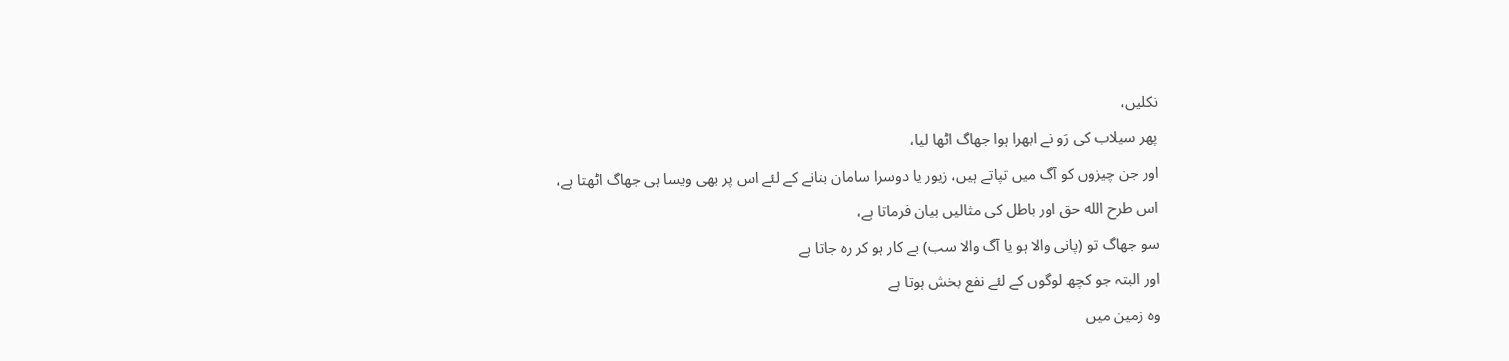نکلیں،
پھر سیلاب کی رَو نے ابھرا ہوا جھاگ اٹھا لیا،
اور جن چیزوں کو آگ میں تپاتے ہیں، زیور یا دوسرا سامان بنانے کے لئے اس پر بھی ویسا ہی جھاگ اٹھتا ہے،
اس طرح الله حق اور باطل کی مثالیں بیان فرماتا ہے،
سو جھاگ تو (پانی والا ہو یا آگ والا سب) بے کار ہو کر رہ جاتا ہے
اور البتہ جو کچھ لوگوں کے لئے نفع بخش ہوتا ہے
وہ زمین میں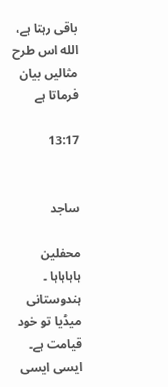باقی رہتا ہے،
الله اس طرح مثالیں بیان فرماتا ہے

13:17


ساجد

محفلین
ہاہاہاہا ۔ ہندوستانی میڈیا تو خود قیامت ہے۔ ایسی ایسی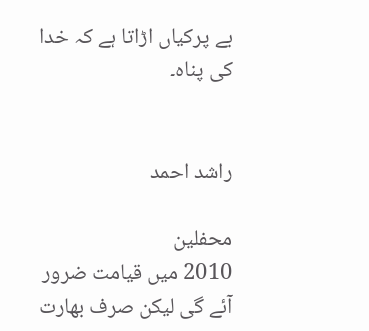بے پرکیاں اڑاتا ہے کہ خدا کی پناہ۔


راشد احمد

محفلین
2010 میں قیامت ضرور آئے گی لیکن صرف بھارت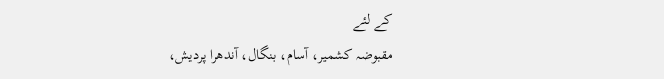کے لئے
مقبوضہ کشمیر، آسام، بنگال، آندھرا پردیش،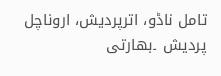تامل ناڈو، اترپردیش، اروناچل پردیش ۔بھارتی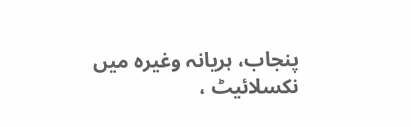پنجاب، ہریانہ وغیرہ میں نکسلائیٹ ،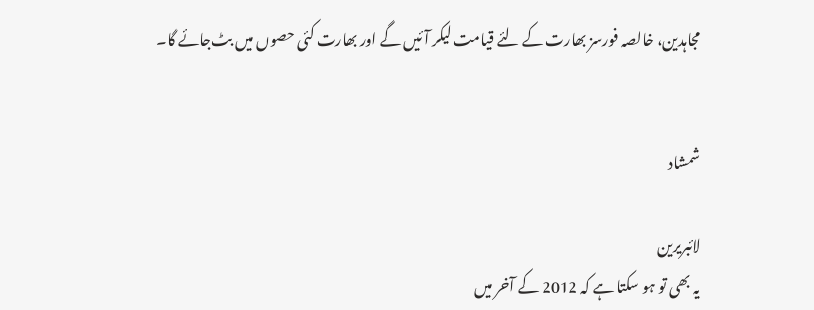مجاہدین، خالصہ فورسز بھارت کے لئے قیامت لیکر آئیں گے اور بھارت کئی حصوں میں بٹ‌جائے گا۔


شمشاد

لائبریرین
یہ بھی تو ہو سکتا ہے کہ 2012 کے آخر میں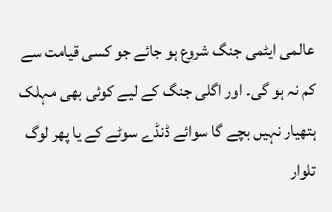عالمی ایٹمی جنگ شروع ہو جائے جو کسی قیامت سے کم نہ ہو گی۔ اور اگلی جنگ کے لیے کوئی بھی مہلک ہتھیار نہیں بچے گا سوائے ڈنڈے سوٹے کے یا پھر لوگ تلوار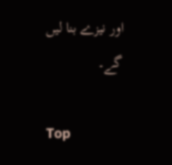اور نیزے بنا لیں گے۔

Top